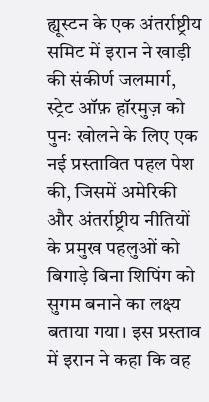ह्यूस्टन के एक अंतर्राष्ट्रीय समिट में इरान ने खाड़ी की संकीर्ण जलमार्ग, स्ट्रेट ऑफ़ हॉरमुज़ को पुनः खोलने के लिए एक नई प्रस्तावित पहल पेश की, जिसमें अमेरिकी और अंतर्राष्ट्रीय नीतियों के प्रमुख पहलुओं को बिगाड़े बिना शिपिंग को सुगम बनाने का लक्ष्य बताया गया। इस प्रस्ताव में इरान ने कहा कि वह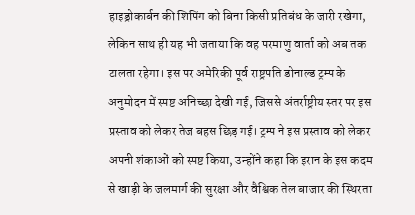हाइड्रोकार्बन की शिपिंग को बिना किसी प्रतिबंध के जारी रखेगा, लेकिन साथ ही यह भी जताया कि वह परमाणु वार्ता को अब तक टालता रहेगा। इस पर अमेरिकी पूर्व राष्ट्रपति डोनाल्ड ट्रम्प के अनुमोदन में स्पष्ट अनिच्छा देखी गई, जिससे अंतर्राष्ट्रीय स्तर पर इस प्रस्ताव को लेकर तेज बहस छिड़ गई। ट्रम्प ने इस प्रस्ताव को लेकर अपनी शंकाओं को स्पष्ट किया, उन्होंने कहा कि इरान के इस कदम से खाड़ी के जलमार्ग की सुरक्षा और वैश्विक तेल बाजार की स्थिरता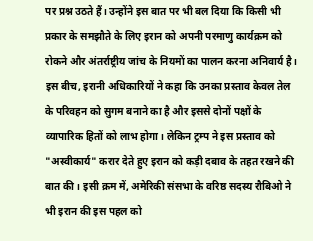पर प्रश्न उठते हैं। उन्होंने इस बात पर भी बल दिया कि किसी भी प्रकार के समझौते के लिए इरान को अपनी परमाणु कार्यक्रम को रोकने और अंतर्राष्ट्रीय जांच के नियमों का पालन करना अनिवार्य है। इस बीच, इरानी अधिकारियों ने कहा कि उनका प्रस्ताव केवल तेल के परिवहन को सुगम बनाने का है और इससे दोनों पक्षों के व्यापारिक हितों को लाभ होगा। लेकिन ट्रम्प ने इस प्रस्ताव को "अस्वीकार्य" करार देते हुए इरान को कड़ी दबाव के तहत रखने की बात की। इसी क्रम में, अमेरिकी संसभा के वरिष्ठ सदस्य रौबिओ ने भी इरान की इस पहल को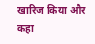खारिज किया और कहा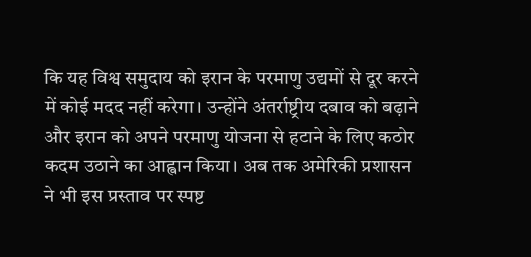कि यह विश्व समुदाय को इरान के परमाणु उद्यमों से दूर करने में कोई मदद नहीं करेगा। उन्होंने अंतर्राष्ट्रीय दबाव को बढ़ाने और इरान को अपने परमाणु योजना से हटाने के लिए कठोर कदम उठाने का आह्वान किया। अब तक अमेरिकी प्रशासन ने भी इस प्रस्ताव पर स्पष्ट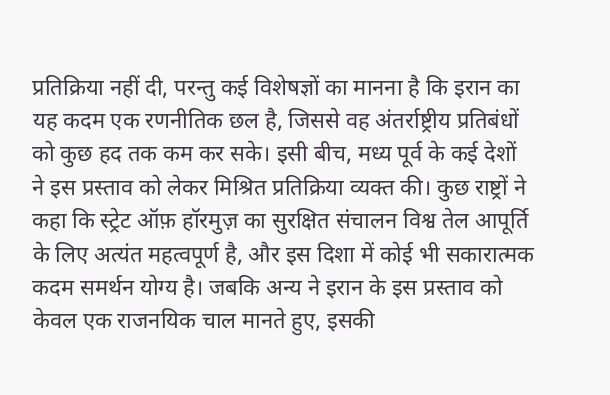प्रतिक्रिया नहीं दी, परन्तु कई विशेषज्ञों का मानना है कि इरान का यह कदम एक रणनीतिक छल है, जिससे वह अंतर्राष्ट्रीय प्रतिबंधों को कुछ हद तक कम कर सके। इसी बीच, मध्य पूर्व के कई देशों ने इस प्रस्ताव को लेकर मिश्रित प्रतिक्रिया व्यक्त की। कुछ राष्ट्रों ने कहा कि स्ट्रेट ऑफ़ हॉरमुज़ का सुरक्षित संचालन विश्व तेल आपूर्ति के लिए अत्यंत महत्वपूर्ण है, और इस दिशा में कोई भी सकारात्मक कदम समर्थन योग्य है। जबकि अन्य ने इरान के इस प्रस्ताव को केवल एक राजनयिक चाल मानते हुए, इसकी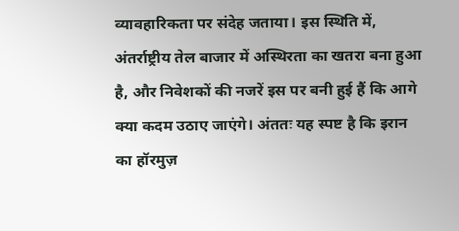व्यावहारिकता पर संदेह जताया। इस स्थिति में, अंतर्राष्ट्रीय तेल बाजार में अस्थिरता का खतरा बना हुआ है, और निवेशकों की नजरें इस पर बनी हुई हैं कि आगे क्या कदम उठाए जाएंगे। अंततः यह स्पष्ट है कि इरान का हॉरमुज़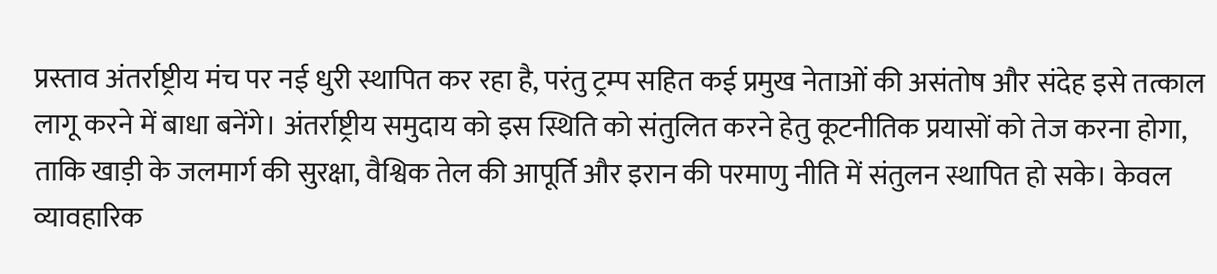प्रस्ताव अंतर्राष्ट्रीय मंच पर नई धुरी स्थापित कर रहा है, परंतु ट्रम्प सहित कई प्रमुख नेताओं की असंतोष और संदेह इसे तत्काल लागू करने में बाधा बनेंगे। अंतर्राष्ट्रीय समुदाय को इस स्थिति को संतुलित करने हेतु कूटनीतिक प्रयासों को तेज करना होगा, ताकि खाड़ी के जलमार्ग की सुरक्षा, वैश्विक तेल की आपूर्ति और इरान की परमाणु नीति में संतुलन स्थापित हो सके। केवल व्यावहारिक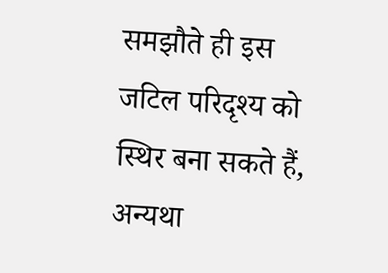समझौते ही इस जटिल परिदृश्य को स्थिर बना सकते हैं, अन्यथा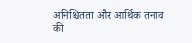अनिश्चितता और आर्थिक तनाव की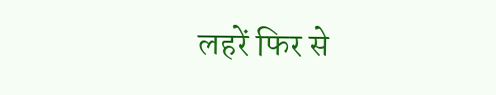लहरें फिर से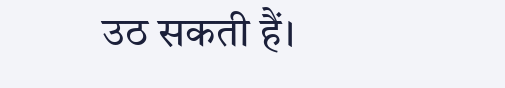उठ सकती हैं।